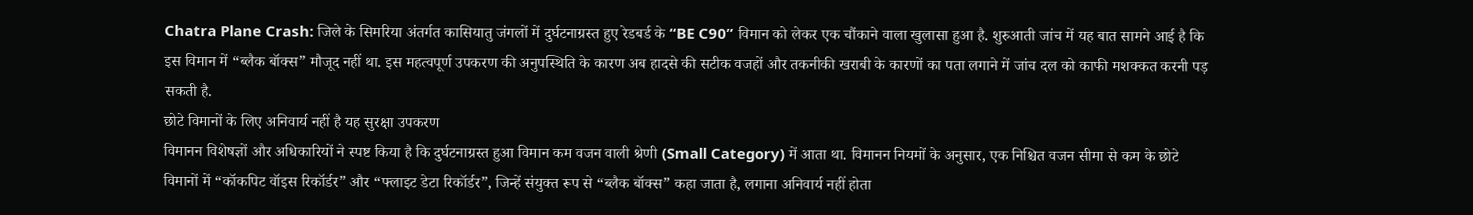Chatra Plane Crash: जिले के सिमरिया अंतर्गत कासियातु जंगलों में दुर्घटनाग्रस्त हुए रेडबर्ड के “BE C90” विमान को लेकर एक चौंकाने वाला खुलासा हुआ है. शुरुआती जांच में यह बात सामने आई है कि इस विमान में “ब्लैक बॉक्स” मौजूद नहीं था. इस महत्वपूर्ण उपकरण की अनुपस्थिति के कारण अब हादसे की सटीक वजहों और तकनीकी खराबी के कारणों का पता लगाने में जांच दल को काफी मशक्कत करनी पड़ सकती है.
छोटे विमानों के लिए अनिवार्य नहीं है यह सुरक्षा उपकरण
विमानन विशेषज्ञों और अधिकारियों ने स्पष्ट किया है कि दुर्घटनाग्रस्त हुआ विमान कम वजन वाली श्रेणी (Small Category) में आता था. विमानन नियमों के अनुसार, एक निश्चित वजन सीमा से कम के छोटे विमानों में “कॉकपिट वॉइस रिकॉर्डर” और “फ्लाइट डेटा रिकॉर्डर”, जिन्हें संयुक्त रूप से “ब्लैक बॉक्स” कहा जाता है, लगाना अनिवार्य नहीं होता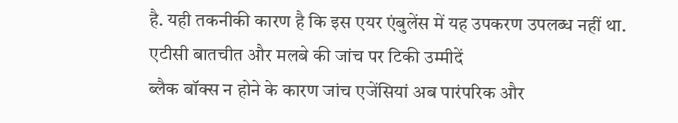है. यही तकनीकी कारण है कि इस एयर एंबुलेंस में यह उपकरण उपलब्ध नहीं था.
एटीसी बातचीत और मलबे की जांच पर टिकी उम्मीदें
ब्लैक बॉक्स न होने के कारण जांच एजेंसियां अब पारंपरिक और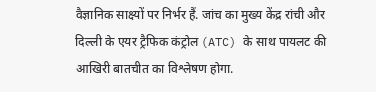वैज्ञानिक साक्ष्यों पर निर्भर हैं. जांच का मुख्य केंद्र रांची और दिल्ली के एयर ट्रैफिक कंट्रोल (ATC) के साथ पायलट की आखिरी बातचीत का विश्लेषण होगा.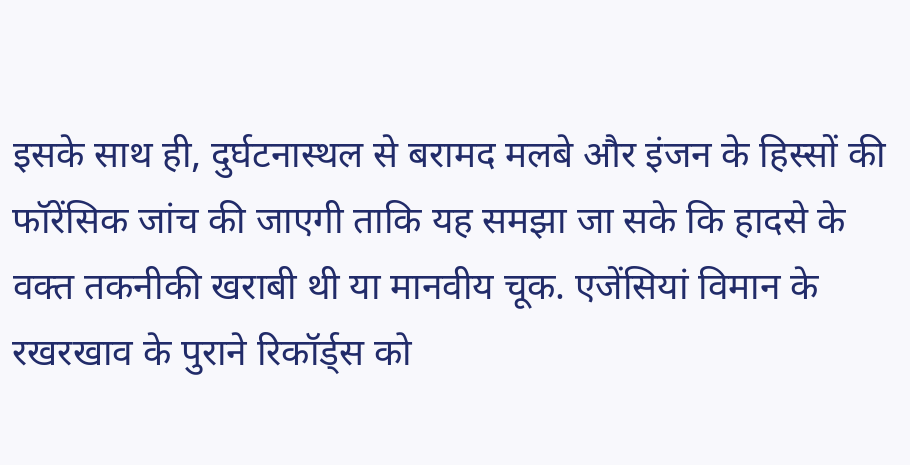इसके साथ ही, दुर्घटनास्थल से बरामद मलबे और इंजन के हिस्सों की फॉरेंसिक जांच की जाएगी ताकि यह समझा जा सके कि हादसे के वक्त तकनीकी खराबी थी या मानवीय चूक. एजेंसियां विमान के रखरखाव के पुराने रिकॉर्ड्स को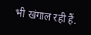भी खंगाल रही हैं.